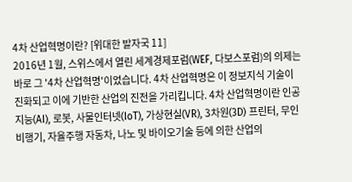4차 산업혁명이란? [위대한 발자국 11]
2016년 1월, 스위스에서 열린 세계경제포럼(WEF, 다보스포럼)의 의제는 바로 그 '4차 산업혁명'이었습니다. 4차 산업혁명은 이 정보지식 기술이 진화되고 이에 기반한 산업의 진전을 가리킵니다. 4차 산업혁명이란 인공지능(AI), 로봇, 사물인터넷(IoT), 가상현실(VR), 3차원(3D) 프린터, 무인비행기, 자율주행 자동차, 나노 및 바이오기술 등에 의한 산업의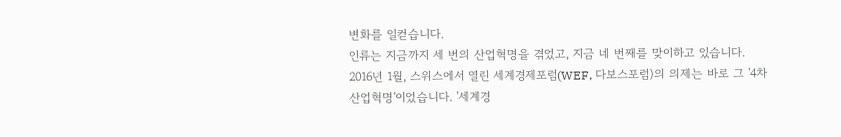변화를 일컫습니다.
인류는 지금까지 세 번의 산업혁명을 겪었고, 지금 네 번째를 맞이하고 있습니다. 2016년 1월, 스위스에서 열린 세계경제포럼(WEF, 다보스포럼)의 의제는 바로 그 '4차 산업혁명'이었습니다. '세계경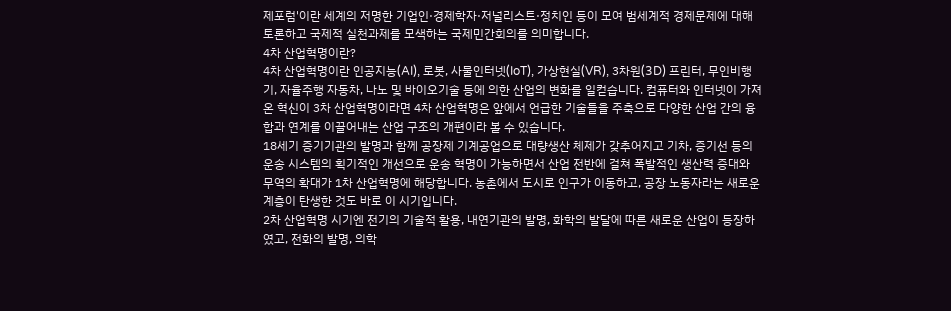제포럼'이란 세계의 저명한 기업인·경제학자·저널리스트·정치인 등이 모여 범세계적 경제문제에 대해 토론하고 국제적 실천과제를 모색하는 국제민간회의를 의미합니다.
4차 산업혁명이란?
4차 산업혁명이란 인공지능(AI), 로봇, 사물인터넷(IoT), 가상현실(VR), 3차원(3D) 프린터, 무인비행기, 자율주행 자동차, 나노 및 바이오기술 등에 의한 산업의 변화를 일컫습니다. 컴퓨터와 인터넷이 가져온 혁신이 3차 산업혁명이라면 4차 산업혁명은 앞에서 언급한 기술들을 주축으로 다양한 산업 간의 융합과 연계를 이끌어내는 산업 구조의 개편이라 볼 수 있습니다.
18세기 증기기관의 발명과 함께 공장제 기계공업으로 대량생산 체제가 갖추어지고 기차, 증기선 등의 운송 시스템의 획기적인 개선으로 운송 혁명이 가능하면서 산업 전반에 걸쳐 폭발적인 생산력 증대와 무역의 확대가 1차 산업혁명에 해당합니다. 농촌에서 도시로 인구가 이동하고, 공장 노동자라는 새로운 계층이 탄생한 것도 바로 이 시기입니다.
2차 산업혁명 시기엔 전기의 기술적 활용, 내연기관의 발명, 화학의 발달에 따른 새로운 산업이 등장하였고, 전화의 발명, 의학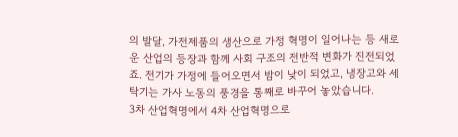의 발달, 가전제품의 생산으로 가정 혁명이 일어나는 등 새로운 산업의 등장과 함께 사회 구조의 전반적 변화가 진전되었죠. 전기가 가정에 들어오면서 밤이 낮이 되었고, 냉장고와 세탁기는 가사 노동의 풍경을 통째로 바꾸어 놓았습니다.
3차 산업혁명에서 4차 산업혁명으로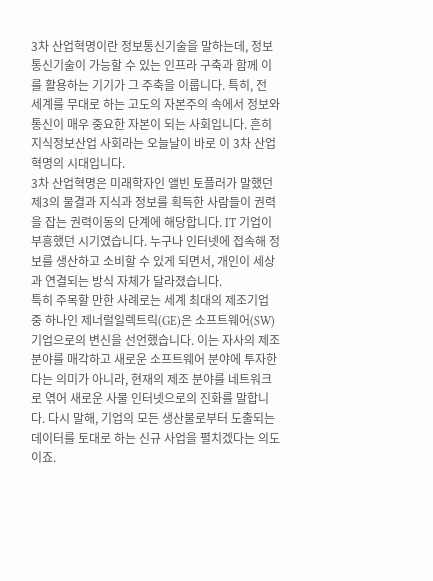3차 산업혁명이란 정보통신기술을 말하는데, 정보통신기술이 가능할 수 있는 인프라 구축과 함께 이를 활용하는 기기가 그 주축을 이룹니다. 특히, 전 세계를 무대로 하는 고도의 자본주의 속에서 정보와 통신이 매우 중요한 자본이 되는 사회입니다. 흔히 지식정보산업 사회라는 오늘날이 바로 이 3차 산업혁명의 시대입니다.
3차 산업혁명은 미래학자인 앨빈 토플러가 말했던 제3의 물결과 지식과 정보를 획득한 사람들이 권력을 잡는 권력이동의 단계에 해당합니다. IT 기업이 부흥했던 시기였습니다. 누구나 인터넷에 접속해 정보를 생산하고 소비할 수 있게 되면서, 개인이 세상과 연결되는 방식 자체가 달라졌습니다.
특히 주목할 만한 사례로는 세계 최대의 제조기업 중 하나인 제너럴일렉트릭(GE)은 소프트웨어(SW) 기업으로의 변신을 선언했습니다. 이는 자사의 제조 분야를 매각하고 새로운 소프트웨어 분야에 투자한다는 의미가 아니라, 현재의 제조 분야를 네트워크로 엮어 새로운 사물 인터넷으로의 진화를 말합니다. 다시 말해, 기업의 모든 생산물로부터 도출되는 데이터를 토대로 하는 신규 사업을 펼치겠다는 의도이죠.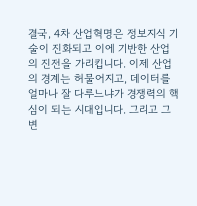결국, 4차 산업혁명은 정보지식 기술이 진화되고 이에 기반한 산업의 진전을 가리킵니다. 이제 산업의 경계는 허물어지고, 데이터를 얼마나 잘 다루느냐가 경쟁력의 핵심이 되는 시대입니다. 그리고 그 변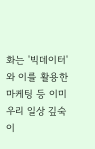화는 '빅데이터'와 이를 활용한 마케팅 등 이미 우리 일상 깊숙이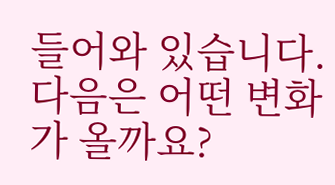들어와 있습니다. 다음은 어떤 변화가 올까요?